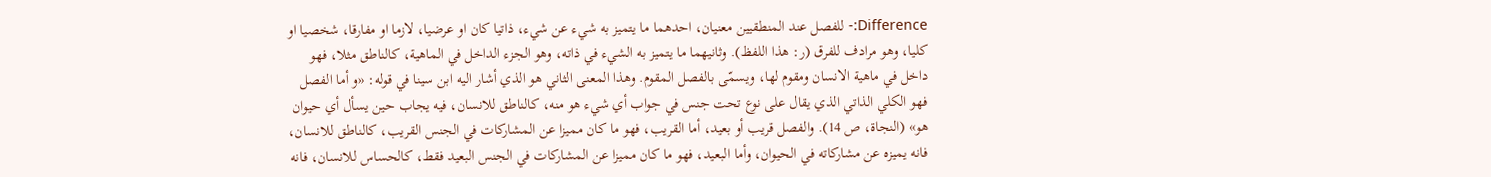Difference:- للفصل عند المنطقيين معنيان، احدهما ما يتميز به شيء عن شيء، ذاتيا كان او عرضيا، لازما او مفارقا، شخصيا او كليا، وهو مرادف للفرق (ر: هذا اللفظ). وثانيهما ما يتميز به الشيء في ذاته، وهو الجزء الداخل في الماهية، كالناطق مثلا، فهو داخل في ماهية الانسان ومقوم لها، ويسمّى بالفصل المقوم. وهذا المعنى الثاني هو الذي أشار اليه ابن سينا في قوله: «و أما الفصل فهو الكلي الذاتي الذي يقال على نوع تحت جنس في جواب أي شيء هو منه، كالناطق للانسان، فيه يجاب حين يسأل أي حيوان هو» (النجاة، ص 14). والفصل قريب أو بعيد، أما القريب، فهو ما كان مميزا عن المشاركات في الجنس القريب، كالناطق للانسان، فانه يميزه عن مشاركاته في الحيوان، وأما البعيد، فهو ما كان مميزا عن المشاركات في الجنس البعيد فقط، كالحساس للانسان، فانه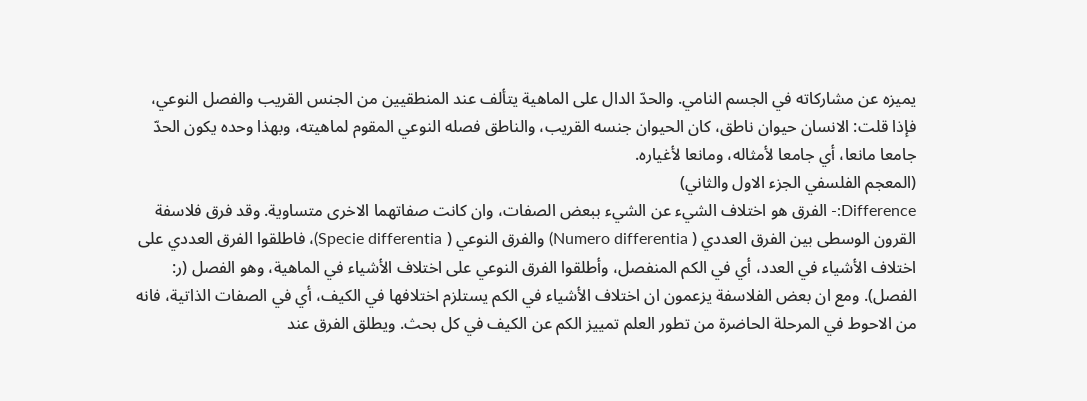يميزه عن مشاركاته في الجسم النامي. والحدّ الدال على الماهية يتألف عند المنطقيين من الجنس القريب والفصل النوعي، فإذا قلت: الانسان حيوان ناطق، كان الحيوان جنسه القريب، والناطق فصله النوعي المقوم لماهيته، وبهذا وحده يكون الحدّ جامعا مانعا، أي جامعا لأمثاله، ومانعا لأغياره.
(المعجم الفلسفي الجزء الاول والثاني)
Difference:- الفرق هو اختلاف الشيء عن الشيء ببعض الصفات، وان كانت صفاتهما الاخرى متساوية. وقد فرق فلاسفة القرون الوسطى بين الفرق العددي ( Numero differentia) والفرق النوعي ( Specie differentia)، فاطلقوا الفرق العددي على اختلاف الأشياء في العدد، أي في الكم المنفصل، وأطلقوا الفرق النوعي على اختلاف الأشياء في الماهية، وهو الفصل (ر: الفصل). ومع ان بعض الفلاسفة يزعمون ان اختلاف الأشياء في الكم يستلزم اختلافها في الكيف، أي في الصفات الذاتية، فانه من الاحوط في المرحلة الحاضرة من تطور العلم تمييز الكم عن الكيف في كل بحث. ويطلق الفرق عند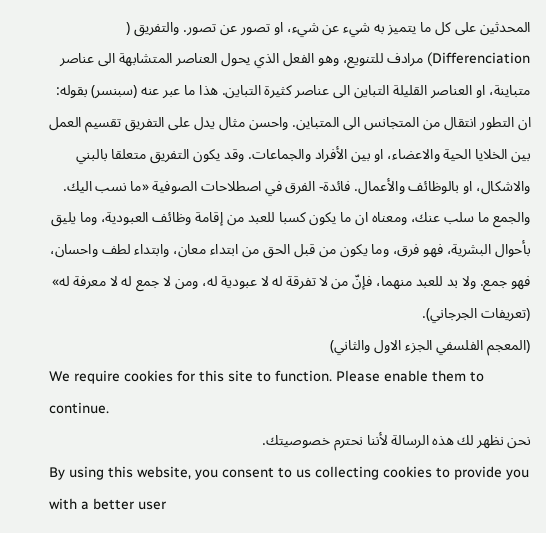المحدثين على كل ما يتميز به شيء عن شيء، او تصور عن تصور. والتفريق ( Differenciation) مرادف للتنويع، وهو الفعل الذي يحول العناصر المتشابهة الى عناصر متباينة، او العناصر القليلة التباين الى عناصر كثيرة التباين. هذا ما عبر عنه (سبنسر) بقوله: ان التطور انتقال من المتجانس الى المتباين. واحسن مثال يدل على التفريق تقسيم العمل بين الخلايا الحية والاعضاء، او بين الأفراد والجماعات. وقد يكون التفريق متعلقا بالبني والاشكال، او بالوظائف والأعمال. فائدة- الفرق في اصطلاحات الصوفية «ما نسب اليك. والجمع ما سلب عنك، ومعناه ان ما يكون كسبا للعبد من إقامة وظائف العبودية، وما يليق بأحوال البشرية، فهو فرق، وما يكون من قبل الحق من ابتداء معان، وابتداء لطف واحسان، فهو جمع. ولا بد للعبد منهما، فإنّ من لا تفرقة له لا عبودية له، ومن لا جمع له لا معرفة له» (تعريفات الجرجاني).
(المعجم الفلسفي الجزء الاول والثاني)
We require cookies for this site to function. Please enable them to continue.
نحن نظهر لك هذه الرسالة لأننا نحترم خصوصيتك.
By using this website, you consent to us collecting cookies to provide you with a better user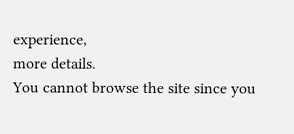experience,
more details.
You cannot browse the site since you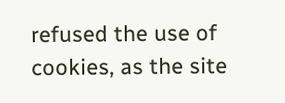refused the use of cookies, as the site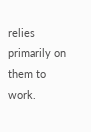relies primarily on them to work.